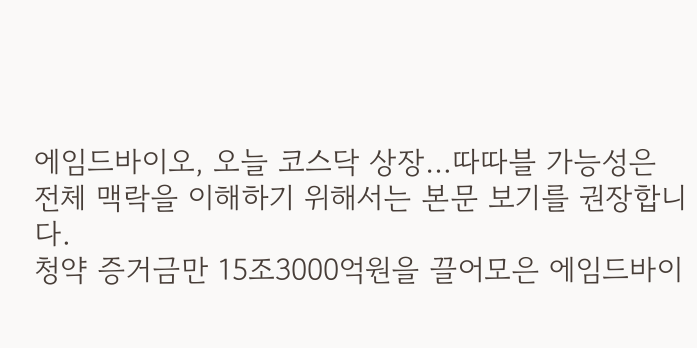에임드바이오, 오늘 코스닥 상장…따따블 가능성은
전체 맥락을 이해하기 위해서는 본문 보기를 권장합니다.
청약 증거금만 15조3000억원을 끌어모은 에임드바이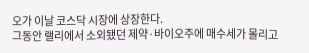오가 이날 코스닥 시장에 상장한다.
그동안 랠리에서 소외됐던 제약·바이오주에 매수세가 몰리고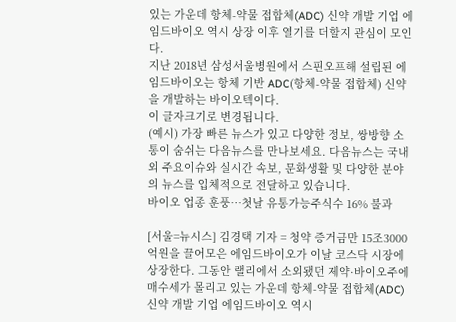있는 가운데 항체-약물 접합체(ADC) 신약 개발 기업 에임드바이오 역시 상장 이후 열기를 더할지 관심이 모인다.
지난 2018년 삼성서울병원에서 스핀오프해 설립된 에임드바이오는 항체 기반 ADC(항체-약물 접합체) 신약을 개발하는 바이오텍이다.
이 글자크기로 변경됩니다.
(예시) 가장 빠른 뉴스가 있고 다양한 정보, 쌍방향 소통이 숨쉬는 다음뉴스를 만나보세요. 다음뉴스는 국내외 주요이슈와 실시간 속보, 문화생활 및 다양한 분야의 뉴스를 입체적으로 전달하고 있습니다.
바이오 업종 훈풍…첫날 유통가능주식수 16% 불과

[서울=뉴시스] 김경택 기자 = 청약 증거금만 15조3000억원을 끌어모은 에임드바이오가 이날 코스닥 시장에 상장한다. 그동안 랠리에서 소외됐던 제약·바이오주에 매수세가 몰리고 있는 가운데 항체-약물 접합체(ADC) 신약 개발 기업 에임드바이오 역시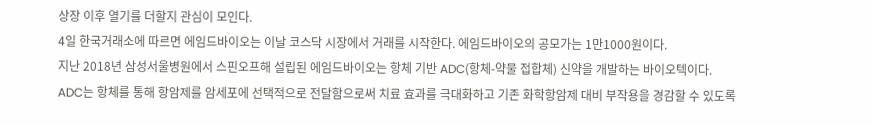상장 이후 열기를 더할지 관심이 모인다.
4일 한국거래소에 따르면 에임드바이오는 이날 코스닥 시장에서 거래를 시작한다. 에임드바이오의 공모가는 1만1000원이다.
지난 2018년 삼성서울병원에서 스핀오프해 설립된 에임드바이오는 항체 기반 ADC(항체-약물 접합체) 신약을 개발하는 바이오텍이다. ADC는 항체를 통해 항암제를 암세포에 선택적으로 전달함으로써 치료 효과를 극대화하고 기존 화학항암제 대비 부작용을 경감할 수 있도록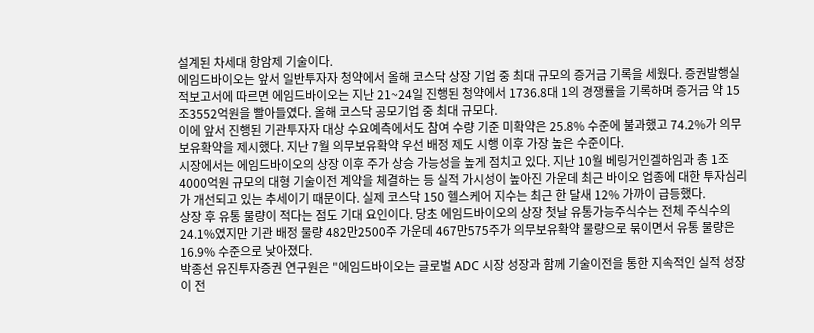설계된 차세대 항암제 기술이다.
에임드바이오는 앞서 일반투자자 청약에서 올해 코스닥 상장 기업 중 최대 규모의 증거금 기록을 세웠다. 증권발행실적보고서에 따르면 에임드바이오는 지난 21~24일 진행된 청약에서 1736.8대 1의 경쟁률을 기록하며 증거금 약 15조3552억원을 빨아들였다. 올해 코스닥 공모기업 중 최대 규모다.
이에 앞서 진행된 기관투자자 대상 수요예측에서도 참여 수량 기준 미확약은 25.8% 수준에 불과했고 74.2%가 의무보유확약을 제시했다. 지난 7월 의무보유확약 우선 배정 제도 시행 이후 가장 높은 수준이다.
시장에서는 에임드바이오의 상장 이후 주가 상승 가능성을 높게 점치고 있다. 지난 10월 베링거인겔하임과 총 1조4000억원 규모의 대형 기술이전 계약을 체결하는 등 실적 가시성이 높아진 가운데 최근 바이오 업종에 대한 투자심리가 개선되고 있는 추세이기 때문이다. 실제 코스닥 150 헬스케어 지수는 최근 한 달새 12% 가까이 급등했다.
상장 후 유통 물량이 적다는 점도 기대 요인이다. 당초 에임드바이오의 상장 첫날 유통가능주식수는 전체 주식수의 24.1%였지만 기관 배정 물량 482만2500주 가운데 467만575주가 의무보유확약 물량으로 묶이면서 유통 물량은 16.9% 수준으로 낮아졌다.
박종선 유진투자증권 연구원은 "에임드바이오는 글로벌 ADC 시장 성장과 함께 기술이전을 통한 지속적인 실적 성장이 전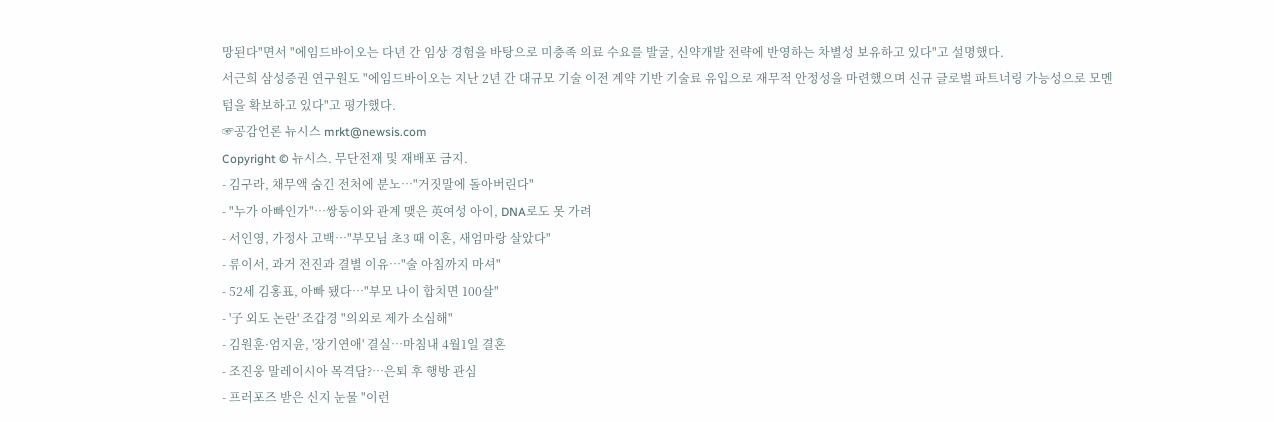망된다"면서 "에임드바이오는 다년 간 임상 경험을 바탕으로 미충족 의료 수요를 발굴, 신약개발 전략에 반영하는 차별성 보유하고 있다"고 설명했다.
서근희 삼성증권 연구원도 "에임드바이오는 지난 2년 간 대규모 기술 이전 계약 기반 기술료 유입으로 재무적 안정성을 마련했으며 신규 글로벌 파트너링 가능성으로 모멘텀을 확보하고 있다"고 평가했다.
☞공감언론 뉴시스 mrkt@newsis.com
Copyright © 뉴시스. 무단전재 및 재배포 금지.
- 김구라, 채무액 숨긴 전처에 분노…"거짓말에 돌아버린다"
- "누가 아빠인가"…쌍둥이와 관계 맺은 英여성 아이, DNA로도 못 가려
- 서인영, 가정사 고백…"부모님 초3 때 이혼, 새엄마랑 살았다"
- 류이서, 과거 전진과 결별 이유…"술 아침까지 마셔"
- 52세 김홍표, 아빠 됐다…"부모 나이 합치면 100살"
- '子 외도 논란' 조갑경 "의외로 제가 소심해"
- 김원훈·엄지윤, '장기연애' 결실…마침내 4월1일 결혼
- 조진웅 말레이시아 목격담?…은퇴 후 행방 관심
- 프러포즈 받은 신지 눈물 "이런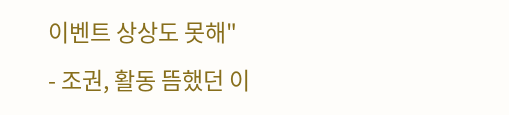이벤트 상상도 못해"
- 조권, 활동 뜸했던 이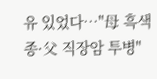유 있었다…"母 흑색종·父 직장암 투병"